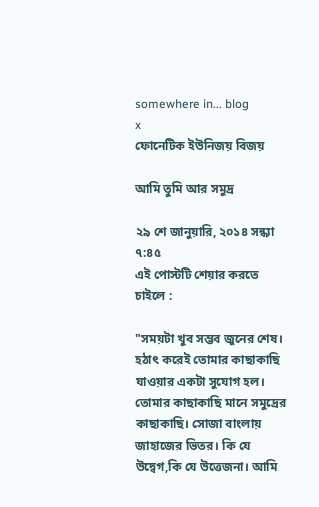somewhere in... blog
x
ফোনেটিক ইউনিজয় বিজয়

আমি তুমি আর সমুদ্র

২৯ শে জানুয়ারি, ২০১৪ সন্ধ্যা ৭:৪৫
এই পোস্টটি শেয়ার করতে চাইলে :

"সময়টা খুব সম্ভব জুনের শেষ। হঠাৎ করেই তোমার কাছাকাছি যাওয়ার একটা সুযোগ হল। তোমার কাছাকাছি মানে সমুদ্রের কাছাকাছি। সোজা বাংলায় জাহাজের ভিতর। কি যে উদ্বেগ,কি যে উত্তেজনা। আমি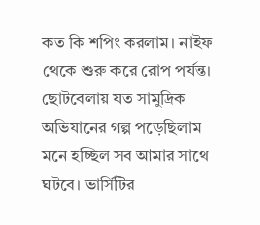কত কি শপিং করলাম। নাইফ থেকে শুরু করে রোপ পর্যন্ত। ছোটবেলায় যত সামুদ্রিক অভিযানের গল্প পড়েছিলাম মনে হচ্ছিল সব আমার সাথে ঘটবে। ভার্সিটির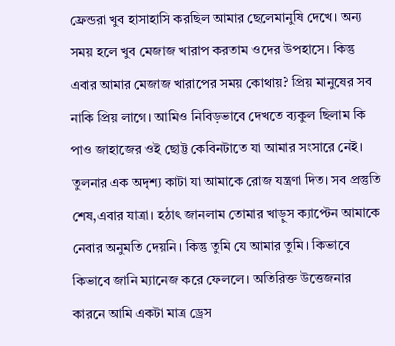ফ্রেন্ডরা খুব হাসাহাসি করছিল আমার ছেলেমানুষি দেখে। অন্য সময় হলে খুব মেজাজ খারাপ করতাম ওদের উপহাসে। কিন্তু এবার আমার মেজাজ খারাপের সময় কোথায়? প্রিয় মানুষের সব নাকি প্রিয় লাগে। আমিও নিবিড়ভাবে দেখতে ব্যকুল ছিলাম কি পাও জাহাজের ওই ছোট্ট কেবিনটাতে যা আমার সংসারে নেই। তুলনার এক অদৃশ্য কাটা যা আমাকে রোজ যন্ত্রণা দিত। সব প্রস্তুতি শেষ,এবার যাত্রা। হঠাৎ জানলাম তোমার খাড়ুস ক্যাপ্টেন আমাকে নেবার অনুমতি দেয়নি। কিন্তু তুমি যে আমার তুমি। কিভাবে কিভাবে জানি ম্যানেজ করে ফেললে। অতিরিক্ত উত্তেজনার কারনে আমি একটা মাত্র ড্রেস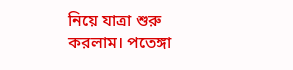নিয়ে যাত্রা শুরু করলাম। পতেঙ্গা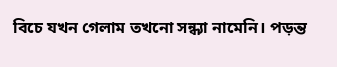বিচে যখন গেলাম তখনো সন্ধ্যা নামেনি। পড়ন্ত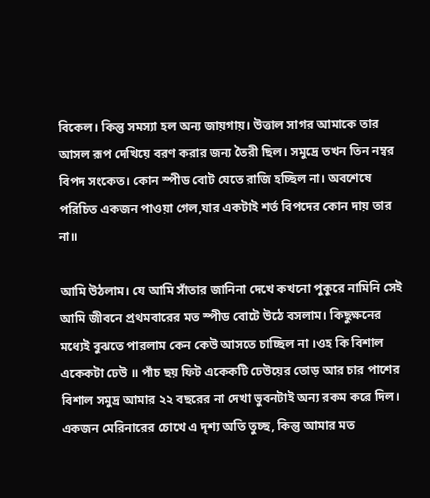বিকেল। কিন্তু সমস্যা হল অন্য জায়গায়। উত্তাল সাগর আমাকে তার আসল রূপ দেখিয়ে বরণ করার জন্য তৈরী ছিল। সমুদ্রে তখন তিন নম্বর বিপদ সংকেত। কোন স্পীড বোট যেতে রাজি হচ্ছিল না। অবশেষে পরিচিত একজন পাওয়া গেল,যার একটাই শর্ত বিপদের কোন দায় তার না॥

আমি উঠলাম। যে আমি সাঁতার জানিনা দেখে কখনো পুকুরে নামিনি সেই আমি জীবনে প্রথমবারের মত স্পীড বোটে উঠে বসলাম। কিছুক্ষনের মধ্যেই বুঝতে পারলাম কেন কেউ আসতে চাচ্ছিল না ।ওহ কি বিশাল একেকটা ঢেউ ॥ পাঁচ ছয় ফিট একেকটি ঢেউয়ের তোড় আর চার পাশের বিশাল সমুদ্র আমার ২২ বছরের না দেখা ভুবনটাই অন্য রকম করে দিল। একজন মেরিনারের চোখে এ দৃশ্য অতি তুচ্ছ, কিন্তু আমার মত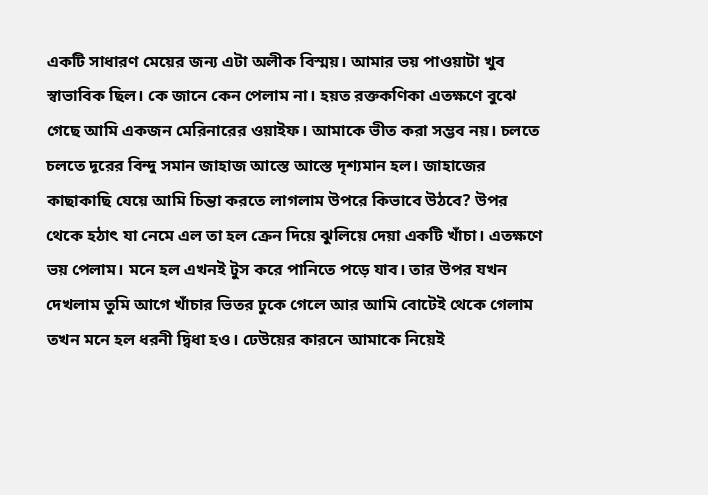একটি সাধারণ মেয়ের জন্য এটা অলীক বিস্ময়। আমার ভয় পাওয়াটা খুব স্বাভাবিক ছিল। কে জানে কেন পেলাম না। হয়ত রক্তকণিকা এতক্ষণে বুঝে গেছে আমি একজন মেরিনারের ওয়াইফ। আমাকে ভীত করা সম্ভব নয়। চলতে চলতে দূরের বিন্দু সমান জাহাজ আস্তে আস্তে দৃশ্যমান হল। জাহাজের কাছাকাছি যেয়ে আমি চিন্তা করতে লাগলাম উপরে কিভাবে উঠবে? উপর থেকে হঠাৎ যা নেমে এল তা হল ক্রেন দিয়ে ঝুলিয়ে দেয়া একটি খাঁচা। এতক্ষণে ভয় পেলাম। মনে হল এখনই টুস করে পানিতে পড়ে যাব। তার উপর যখন দেখলাম তুমি আগে খাঁচার ভিতর ঢুকে গেলে আর আমি বোটেই থেকে গেলাম তখন মনে হল ধরনী দ্বিধা হও। ঢেউয়ের কারনে আমাকে নিয়েই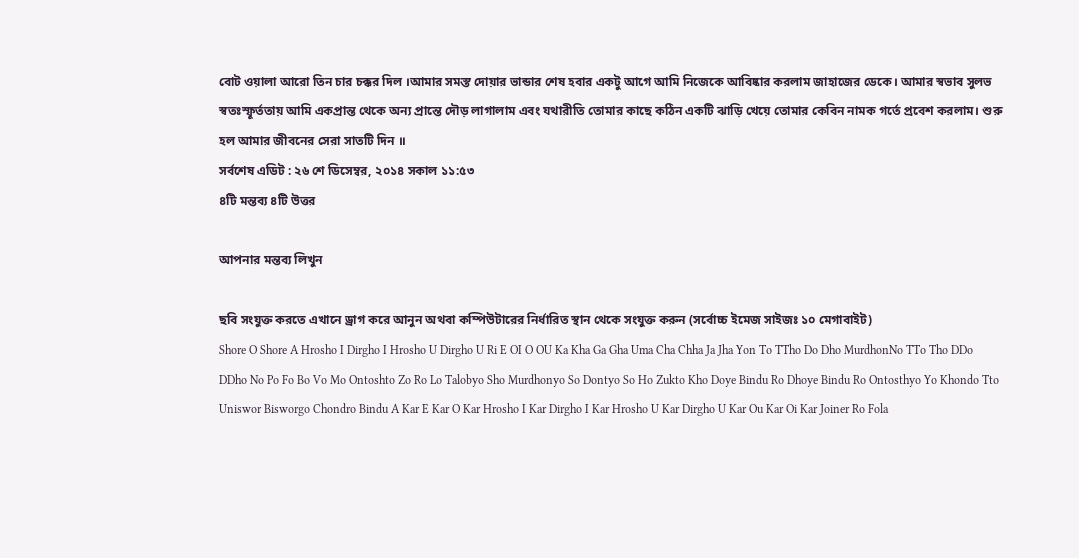বোট ওয়ালা আরো তিন চার চক্কর দিল ।আমার সমস্ত দোয়ার ভান্ডার শেষ হবার একটু আগে আমি নিজেকে আবিষ্কার করলাম জাহাজের ডেকে। আমার স্বভাব সুলভ স্বতঃস্ফূর্ততায় আমি একপ্রান্ত থেকে অন্য প্রান্তে দৌড় লাগালাম এবং যথারীতি তোমার কাছে কঠিন একটি ঝাড়ি খেয়ে তোমার কেবিন নামক গর্তে প্রবেশ করলাম। শুরু হল আমার জীবনের সেরা সাতটি দিন ॥
সর্বশেষ এডিট : ২৬ শে ডিসেম্বর, ২০১৪ সকাল ১১:৫৩
৪টি মন্তব্য ৪টি উত্তর

আপনার মন্তব্য লিখুন

ছবি সংযুক্ত করতে এখানে ড্রাগ করে আনুন অথবা কম্পিউটারের নির্ধারিত স্থান থেকে সংযুক্ত করুন (সর্বোচ্চ ইমেজ সাইজঃ ১০ মেগাবাইট)
Shore O Shore A Hrosho I Dirgho I Hrosho U Dirgho U Ri E OI O OU Ka Kha Ga Gha Uma Cha Chha Ja Jha Yon To TTho Do Dho MurdhonNo TTo Tho DDo DDho No Po Fo Bo Vo Mo Ontoshto Zo Ro Lo Talobyo Sho Murdhonyo So Dontyo So Ho Zukto Kho Doye Bindu Ro Dhoye Bindu Ro Ontosthyo Yo Khondo Tto Uniswor Bisworgo Chondro Bindu A Kar E Kar O Kar Hrosho I Kar Dirgho I Kar Hrosho U Kar Dirgho U Kar Ou Kar Oi Kar Joiner Ro Fola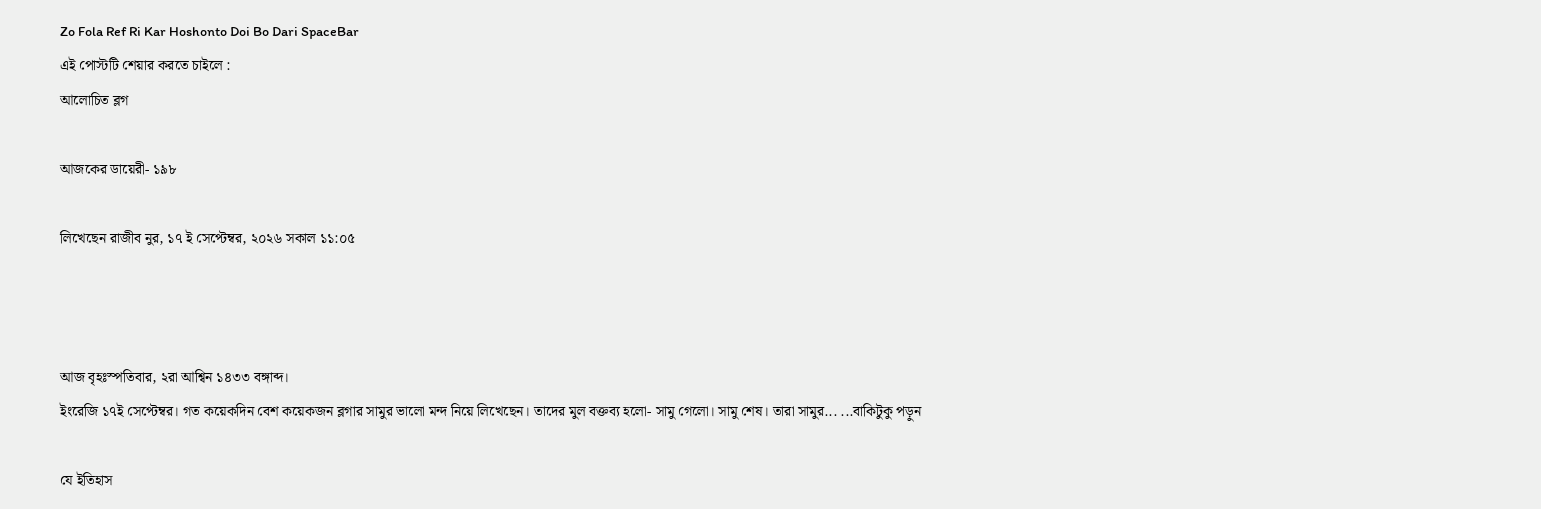Zo Fola Ref Ri Kar Hoshonto Doi Bo Dari SpaceBar
এই পোস্টটি শেয়ার করতে চাইলে :
আলোচিত ব্লগ

আজকের ডায়েরী- ১৯৮

লিখেছেন রাজীব নুর, ১৭ ই সেপ্টেম্বর, ২০২৬ সকাল ১১:০৫



আজ বৃহঃস্পতিবার, ২রা আশ্বিন ১৪৩৩ বঙ্গাব্দ।
ইংরেজি ১৭ই সেপ্টেম্বর। গত কয়েকদিন বেশ কয়েকজন ব্লগার সামুর ভালো মন্দ নিয়ে লিখেছেন। তাদের মুল বক্তব্য হলো- সামু গেলো। সামু শেষ। তারা সামুর... ...বাকিটুকু পড়ুন

যে ইতিহাস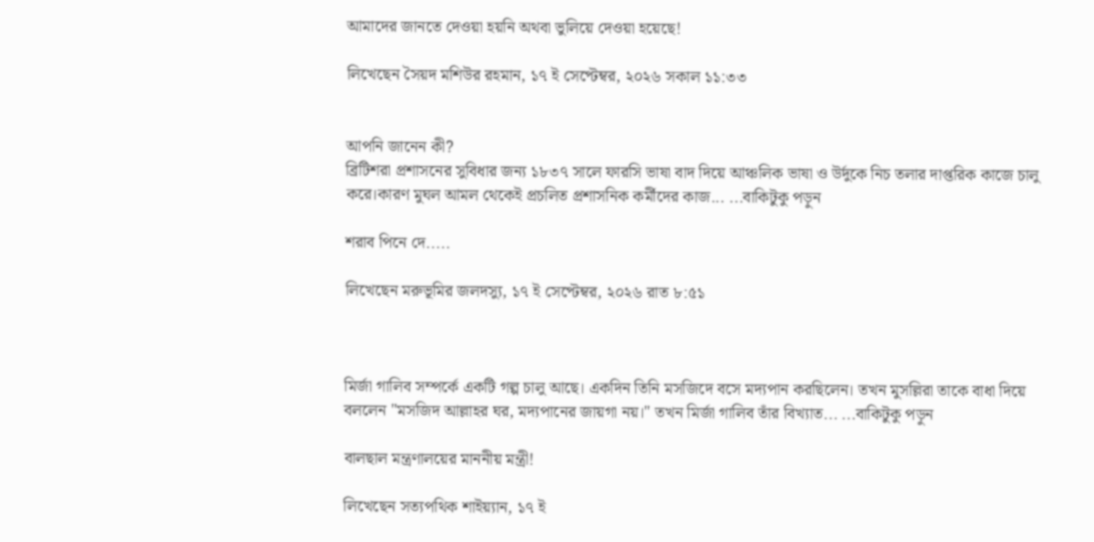আমাদের জানতে দেওয়া হয়নি অথবা ভুলিয়ে দেওয়া হয়েছে!

লিখেছেন সৈয়দ মশিউর রহমান, ১৭ ই সেপ্টেম্বর, ২০২৬ সকাল ১১:৩৩


আপনি জানেন কী?
ব্রিটিশরা প্রশাসনের সুবিধার জন্য ১৮৩৭ সালে ফারসি ভাষা বাদ দিয়ে আঞ্চলিক ভাষা ও উর্দুকে নিচ তলার দাপ্তরিক কাজে চালু করে।কারণ মুঘল আমল থেকেই প্রচলিত প্রশাসনিক কর্মীদের কাজ... ...বাকিটুকু পড়ুন

শরাব পিনে দে.....

লিখেছেন মরুভূমির জলদস্যু, ১৭ ই সেপ্টেম্বর, ২০২৬ রাত ৮:৫১



মির্জা গালিব সম্পর্কে একটি গল্প চালু আছে। একদিন তিনি মসজিদে বসে মদ্যপান করছিলেন। তখন মুসল্লিরা তাকে বাধা দিয়ে বললেন "মসজিদ আল্লাহর ঘর, মদ্যপানের জায়গা নয়।" তখন মির্জা গালিব তাঁর বিখ্যাত... ...বাকিটুকু পড়ুন

বালছাল মন্ত্রণালয়ের মাননীয় মন্ত্রী!

লিখেছেন সত্যপথিক শাইয়্যান, ১৭ ই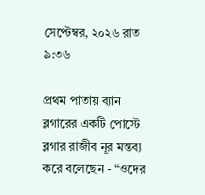সেপ্টেম্বর, ২০২৬ রাত ৯:৩৬

প্রথম পাতায় ব্যান ব্লগারের একটি পোস্টে ব্লগার রাজীব নূর মন্তব্য করে বলেছেন - “ওদের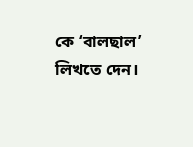কে ‘বালছাল’ লিখতে দেন।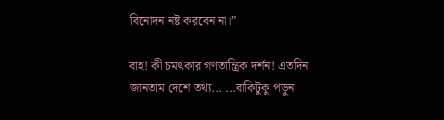বিনোদন নষ্ট করবেন না।”

বাহ! কী চমৎকার গণতান্ত্রিক দর্শন! এতদিন জানতাম দেশে তথ্য... ...বাকিটুকু পড়ুন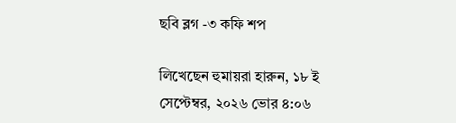ছবি ব্লগ -৩ কফি শপ

লিখেছেন হুমায়রা হারুন, ১৮ ই সেপ্টেম্বর, ২০২৬ ভোর ৪:০৬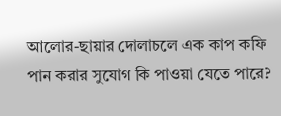আলোর-ছায়ার দোলাচলে এক কাপ কফি পান করার সুযোগ কি পাওয়া যেতে পারে?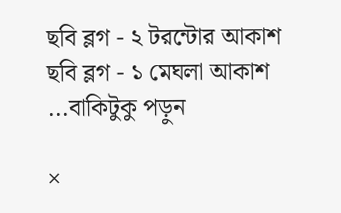ছবি ব্লগ - ২ টরন্টোর আকাশ
ছবি ব্লগ - ১ মেঘলা আকাশ
...বাকিটুকু পড়ুন

×